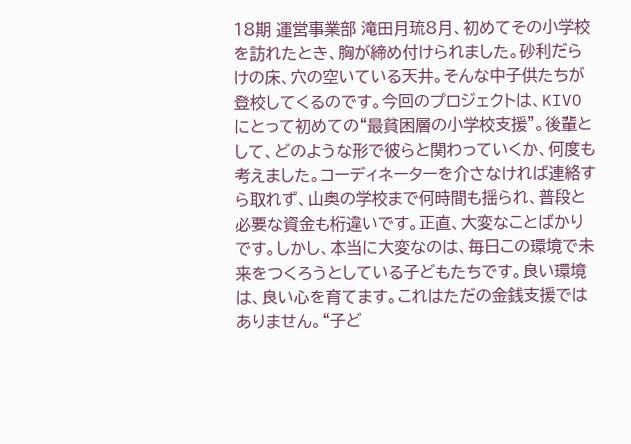18期 運営事業部 滝田月琉8月、初めてその小学校を訪れたとき、胸が締め付けられました。砂利だらけの床、穴の空いている天井。そんな中子供たちが登校してくるのです。今回のプロジェクトは、KIVOにとって初めての“最貧困層の小学校支援”。後輩として、どのような形で彼らと関わっていくか、何度も考えました。コーディネーターを介さなければ連絡すら取れず、山奥の学校まで何時間も揺られ、普段と必要な資金も桁違いです。正直、大変なことばかりです。しかし、本当に大変なのは、毎日この環境で未来をつくろうとしている子どもたちです。良い環境は、良い心を育てます。これはただの金銭支援ではありません。“子ど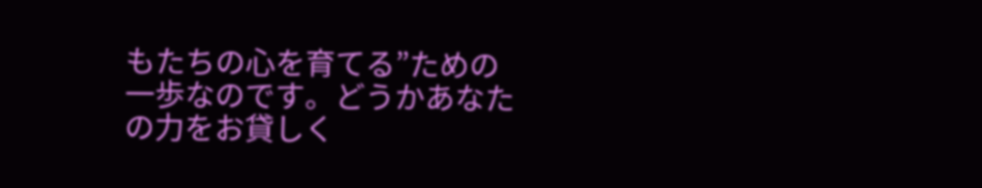もたちの心を育てる”ための一歩なのです。どうかあなたの力をお貸しく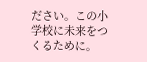ださい。この小学校に未来をつくるために。